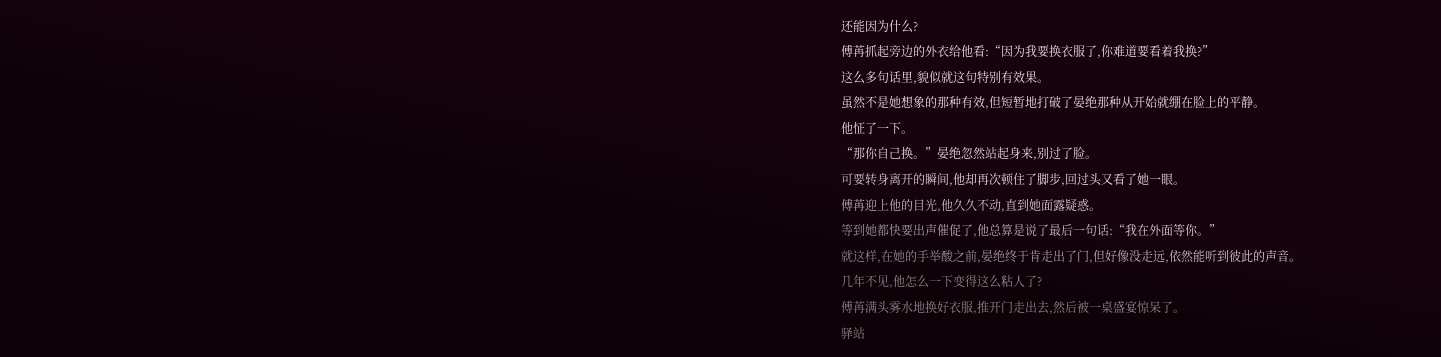还能因为什么?
傅苒抓起旁边的外衣给他看:“因为我要换衣服了,你难道要看着我换?”
这么多句话里,貌似就这句特别有效果。
虽然不是她想象的那种有效,但短暂地打破了晏绝那种从开始就绷在脸上的平静。
他怔了一下。
“那你自己换。”晏绝忽然站起身来,别过了脸。
可要转身离开的瞬间,他却再次顿住了脚步,回过头又看了她一眼。
傅苒迎上他的目光,他久久不动,直到她面露疑惑。
等到她都快要出声催促了,他总算是说了最后一句话:“我在外面等你。”
就这样,在她的手举酸之前,晏绝终于肯走出了门,但好像没走远,依然能听到彼此的声音。
几年不见,他怎么一下变得这么粘人了?
傅苒满头雾水地换好衣服,推开门走出去,然后被一桌盛宴惊呆了。
驿站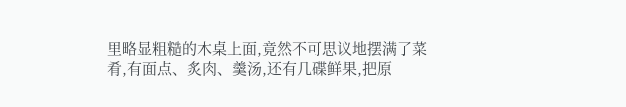里略显粗糙的木桌上面,竟然不可思议地摆满了菜肴,有面点、炙肉、羹汤,还有几碟鲜果,把原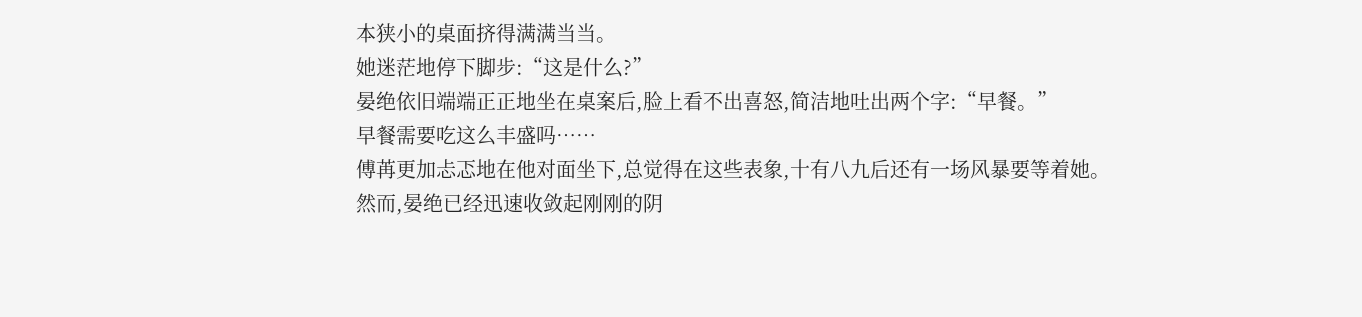本狭小的桌面挤得满满当当。
她迷茫地停下脚步:“这是什么?”
晏绝依旧端端正正地坐在桌案后,脸上看不出喜怒,简洁地吐出两个字:“早餐。”
早餐需要吃这么丰盛吗……
傅苒更加忐忑地在他对面坐下,总觉得在这些表象,十有八九后还有一场风暴要等着她。
然而,晏绝已经迅速收敛起刚刚的阴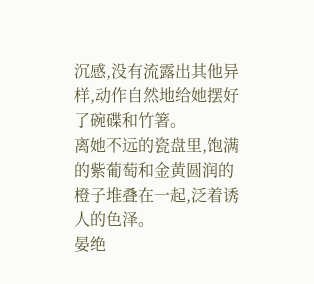沉感,没有流露出其他异样,动作自然地给她摆好了碗碟和竹箸。
离她不远的瓷盘里,饱满的紫葡萄和金黄圆润的橙子堆叠在一起,泛着诱人的色泽。
晏绝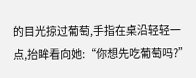的目光掠过葡萄,手指在桌沿轻轻一点,抬眸看向她:“你想先吃葡萄吗?”